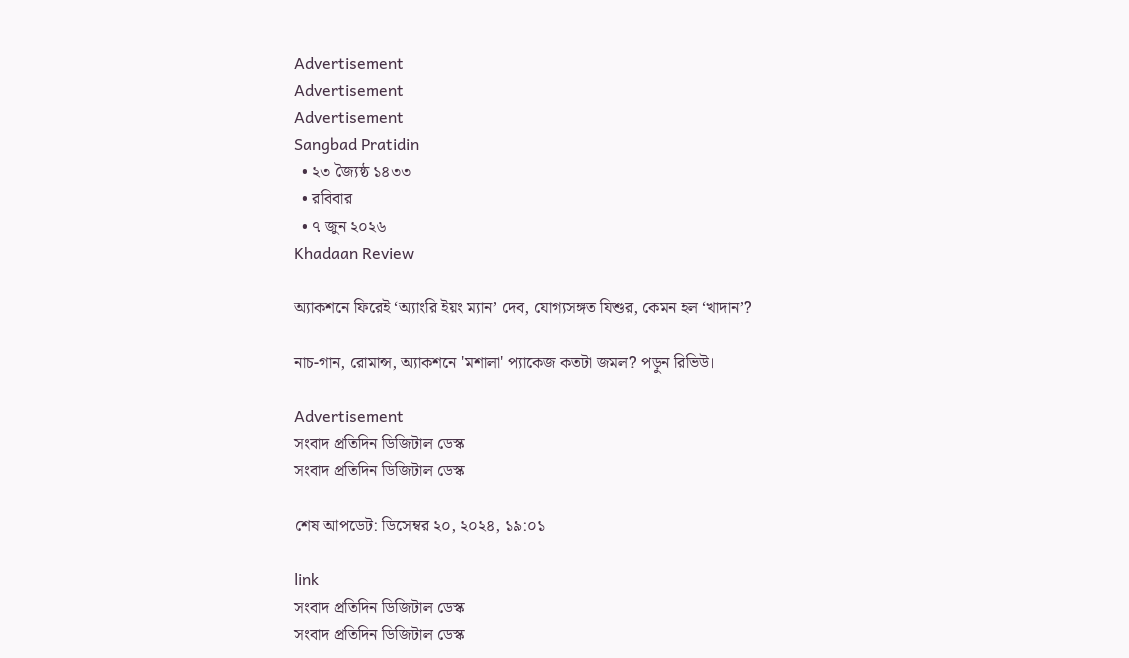Advertisement
Advertisement
Advertisement
Sangbad Pratidin
  • ২৩ জ্যৈষ্ঠ ১৪৩৩
  • রবিবার
  • ৭ জুন ২০২৬
Khadaan Review

অ্যাকশনে ফিরেই ‘অ্যাংরি ইয়ং ম্যান’ দেব, যোগ্যসঙ্গত যিশুর, কেমন হল ‘খাদান’?

নাচ-গান, রোমান্স, অ্যাকশনে 'মশালা' প্যাকেজ কতটা জমল? পড়ুন রিভিউ।

Advertisement
সংবাদ প্রতিদিন ডিজিটাল ডেস্ক
সংবাদ প্রতিদিন ডিজিটাল ডেস্ক

শেষ আপডেট: ডিসেম্বর ২০, ২০২৪, ১৯:০১

link
সংবাদ প্রতিদিন ডিজিটাল ডেস্ক
সংবাদ প্রতিদিন ডিজিটাল ডেস্ক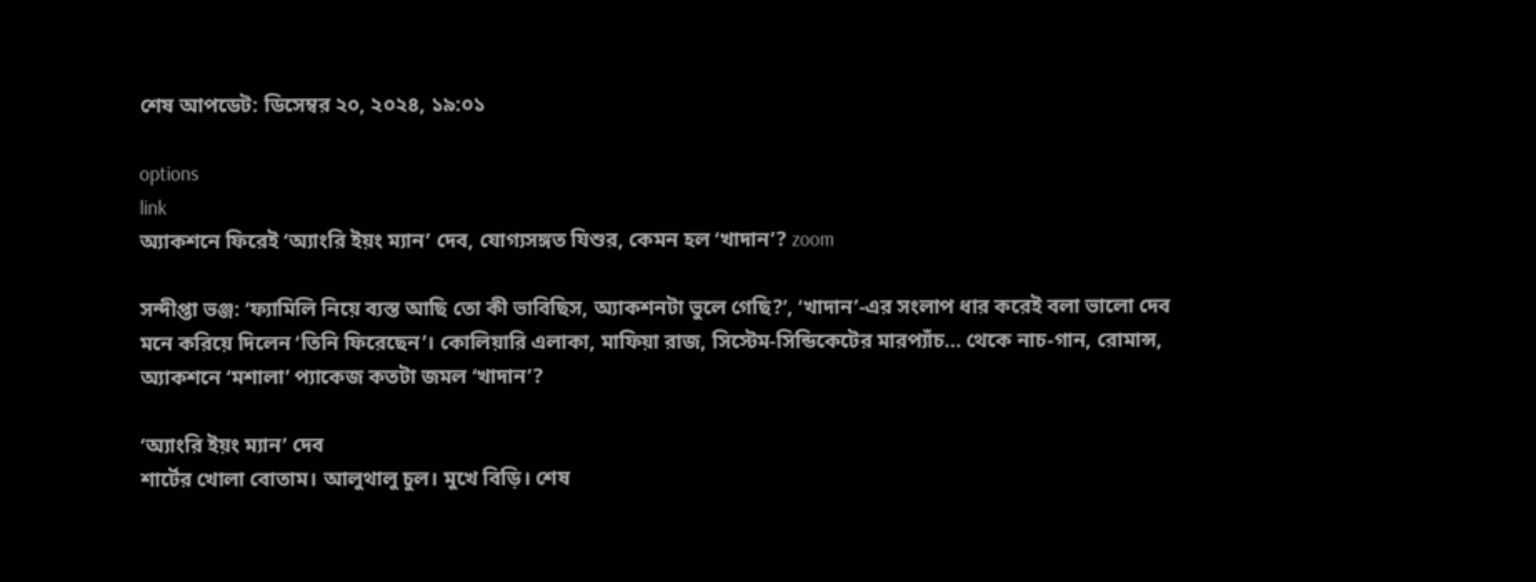শেষ আপডেট: ডিসেম্বর ২০, ২০২৪, ১৯:০১

options
link
অ্যাকশনে ফিরেই ‘অ্যাংরি ইয়ং ম্যান’ দেব, যোগ্যসঙ্গত যিশুর, কেমন হল ‘খাদান’? zoom

সন্দীপ্তা ভঞ্জ: ‘ফ্যামিলি নিয়ে ব্যস্ত আছি তো কী ভাবিছিস, অ্যাকশনটা ভুলে গেছি?’, ‘খাদান’-এর সংলাপ ধার করেই বলা ভালো দেব মনে করিয়ে দিলেন ‘তিনি ফিরেছেন’। কোলিয়ারি এলাকা, মাফিয়া রাজ, সিস্টেম-সিন্ডিকেটের মারপ্যাঁচ… থেকে নাচ-গান, রোমান্স, অ্যাকশনে ‘মশালা’ প্যাকেজ কতটা জমল ‘খাদান’?

‘অ্যাংরি ইয়ং ম্যান’ দেব
শার্টের খোলা বোতাম। আলুথালু চুল। মুখে বিড়ি। শেষ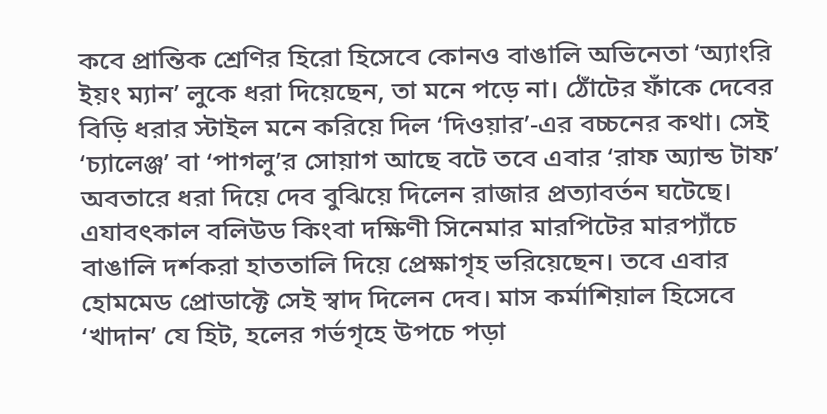কবে প্রান্তিক শ্রেণির হিরো হিসেবে কোনও বাঙালি অভিনেতা ‘অ্যাংরি ইয়ং ম্যান’ লুকে ধরা দিয়েছেন, তা মনে পড়ে না। ঠোঁটের ফাঁকে দেবের বিড়ি ধরার স্টাইল মনে করিয়ে দিল ‘দিওয়ার’-এর বচ্চনের কথা। সেই ‘চ্যালেঞ্জ’ বা ‘পাগলু’র সোয়াগ আছে বটে তবে এবার ‘রাফ অ্যান্ড টাফ’ অবতারে ধরা দিয়ে দেব বুঝিয়ে দিলেন রাজার প্রত্যাবর্তন ঘটেছে। এযাবৎকাল বলিউড কিংবা দক্ষিণী সিনেমার মারপিটের মারপ্যাঁচে বাঙালি দর্শকরা হাততালি দিয়ে প্রেক্ষাগৃহ ভরিয়েছেন। তবে এবার হোমমেড প্রোডাক্টে সেই স্বাদ দিলেন দেব। মাস কর্মাশিয়াল হিসেবে ‘খাদান’ যে হিট, হলের গর্ভগৃহে উপচে পড়া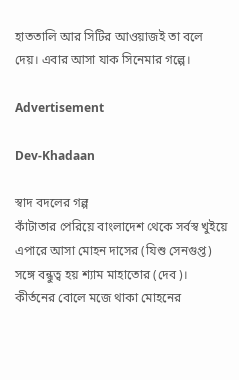হাততালি আর সিটির আওয়াজই তা বলে দেয়। এবার আসা যাক সিনেমার গল্পে।

Advertisement

Dev-Khadaan

স্বাদ বদলের গল্প
কাঁটাতার পেরিয়ে বাংলাদেশ থেকে সর্বস্ব খুইয়ে এপারে আসা মোহন দাসের (যিশু সেনগুপ্ত) সঙ্গে বন্ধুত্ব হয় শ্যাম মাহাতোর (দেব)। কীর্তনের বোলে মজে থাকা মোহনের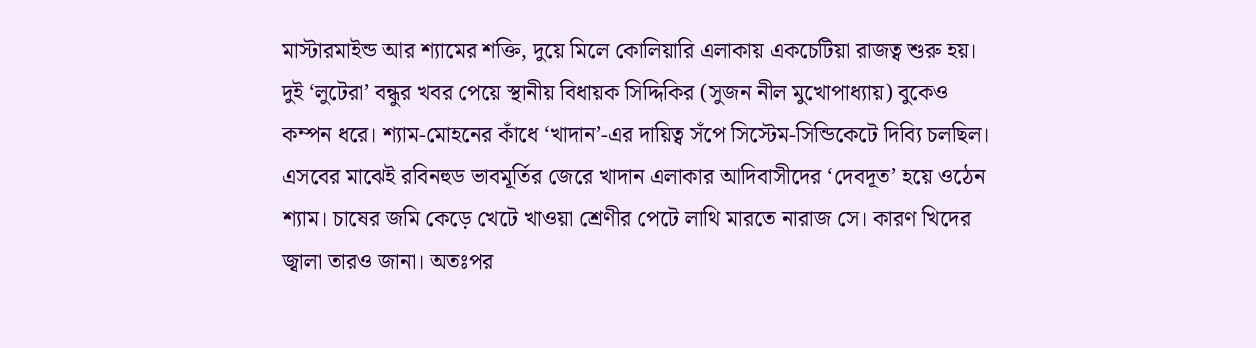মাস্টারমাইন্ড আর শ্যামের শক্তি, দুয়ে মিলে কোলিয়ারি এলাকায় একচেটিয়া রাজত্ব শুরু হয়। দুই ‘লুটেরা’ বন্ধুর খবর পেয়ে স্থানীয় বিধায়ক সিদ্দিকির (সুজন নীল মুখোপাধ্যায়) বুকেও কম্পন ধরে। শ্যাম-মোহনের কাঁধে ‘খাদান’-এর দায়িত্ব সঁপে সিস্টেম-সিন্ডিকেটে দিব্যি চলছিল। এসবের মাঝেই রবিনহুড ভাবমূর্তির জেরে খাদান এলাকার আদিবাসীদের ‘দেবদূত’ হয়ে ওঠেন শ্যাম। চাষের জমি কেড়ে খেটে খাওয়া শ্রেণীর পেটে লাথি মারতে নারাজ সে। কারণ খিদের জ্বালা তারও জানা। অতঃপর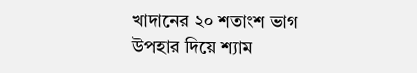খাদানের ২০ শতাংশ ভাগ উপহার দিয়ে শ্যাম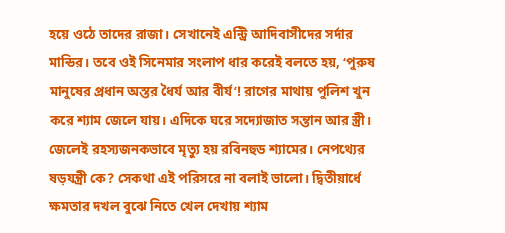হয়ে ওঠে তাদের রাজা। সেখানেই এন্ট্রি আদিবাসীদের সর্দার মান্ডির। তবে ওই সিনেমার সংলাপ ধার করেই বলতে হয়, ‘পুরুষ মানুষের প্রধান অস্তর ধৈর্য আর বীর্য’! রাগের মাথায় পুলিশ খুন করে শ্যাম জেলে যায়। এদিকে ঘরে সদ্যোজাত সন্তান আর স্ত্রী। জেলেই রহস্যজনকভাবে মৃত্যু হয় রবিনহুড শ্যামের। নেপথ্যের ষড়যন্ত্রী কে? সেকথা এই পরিসরে না বলাই ভালো। দ্বিতীয়ার্ধে ক্ষমতার দখল বুঝে নিতে খেল দেখায় শ্যাম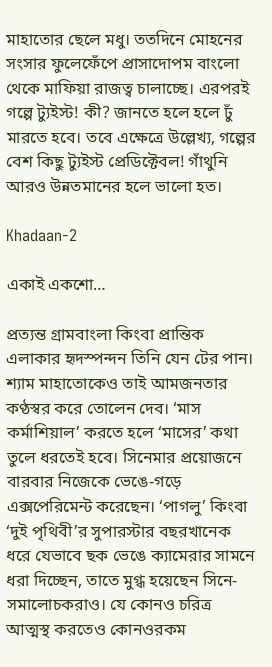মাহাতোর ছেলে মধু। ততদিনে মোহনের সংসার ফুলেফেঁপে প্রাসাদোপম বাংলো থেকে মাফিয়া রাজত্ব চালাচ্ছে। এরপরই গল্পে ট্যুইস্ট! কী? জানতে হলে হলে ঢুঁ মারতে হবে। তবে এক্ষেত্রে উল্লেখ্য, গল্পের বেশ কিছু ট্যুইস্ট প্রেডিক্টেবল! গাঁথুনি আরও উন্নতমানের হলে ভালো হত।

Khadaan-2

একাই একশো…

প্রত্যন্ত গ্রামবাংলা কিংবা প্রান্তিক এলাকার হৃদস্পন্দন তিনি যেন টের পান। শ্যাম মাহাতোকেও তাই আমজনতার কণ্ঠস্বর করে তোলেন দেব। ‘মাস কর্মাশিয়াল’ করতে হলে ‘মাসের’ কথা তুলে ধরতেই হবে। সিনেমার প্রয়োজনে বারবার নিজেকে ভেঙে-গড়ে এক্সপেরিমেন্ট করেছেন। ‘পাগলু’ কিংবা ‘দুই পৃথিবী’র সুপারস্টার বছরখানেক ধরে যেভাবে ছক ভেঙে ক্যামেরার সামনে ধরা দিচ্ছেন, তাতে মুগ্ধ হয়েছেন সিনে-সমালোচকরাও। যে কোনও চরিত্র আত্মস্থ করতেও কোনওরকম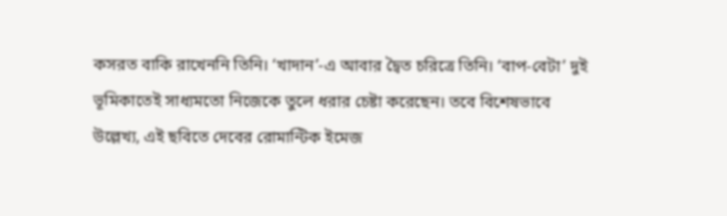কসরত বাকি রাখেননি তিনি। ‘খাদান’-এ আবার দ্বৈত চরিত্রে তিনি। ‘বাপ-বেটা’ দুই ভূমিকাতেই সাধ্যমতো নিজেকে তুলে ধরার চেষ্টা করেছেন। তবে বিশেষভাবে উল্লেখ্য, এই ছবিতে দেবের রোমান্টিক ইমেজ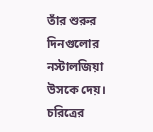তাঁর শুরুর দিনগুলোর নস্টালজিয়া উসকে দেয়। চরিত্রের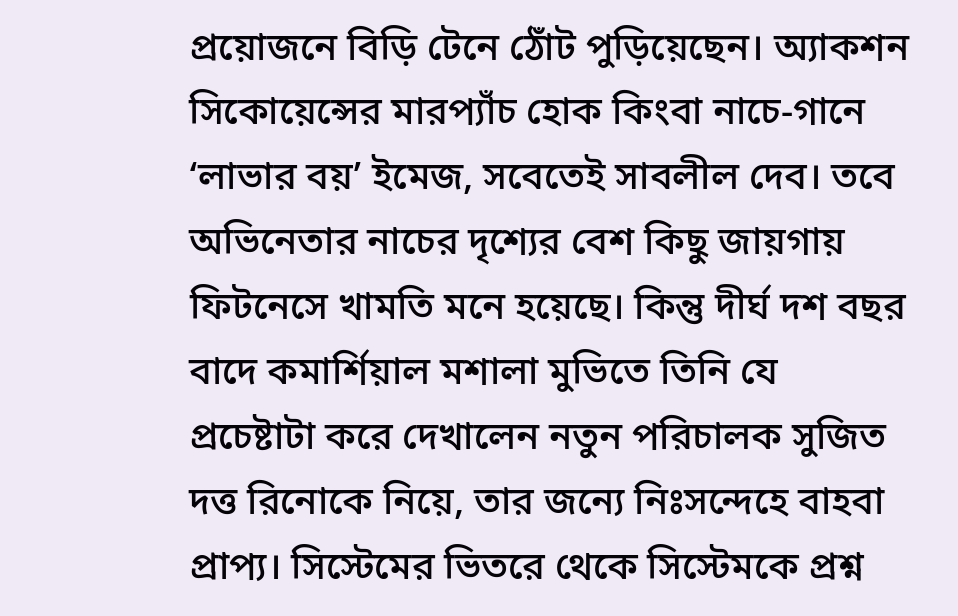প্রয়োজনে বিড়ি টেনে ঠোঁট পুড়িয়েছেন। অ্যাকশন সিকোয়েন্সের মারপ্যাঁচ হোক কিংবা নাচে-গানে ‘লাভার বয়’ ইমেজ, সবেতেই সাবলীল দেব। তবে অভিনেতার নাচের দৃশ্যের বেশ কিছু জায়গায় ফিটনেসে খামতি মনে হয়েছে। কিন্তু দীর্ঘ দশ বছর বাদে কমার্শিয়াল মশালা মুভিতে তিনি যে প্রচেষ্টাটা করে দেখালেন নতুন পরিচালক সুজিত দত্ত রিনোকে নিয়ে, তার জন্যে নিঃসন্দেহে বাহবা প্রাপ্য। সিস্টেমের ভিতরে থেকে সিস্টেমকে প্রশ্ন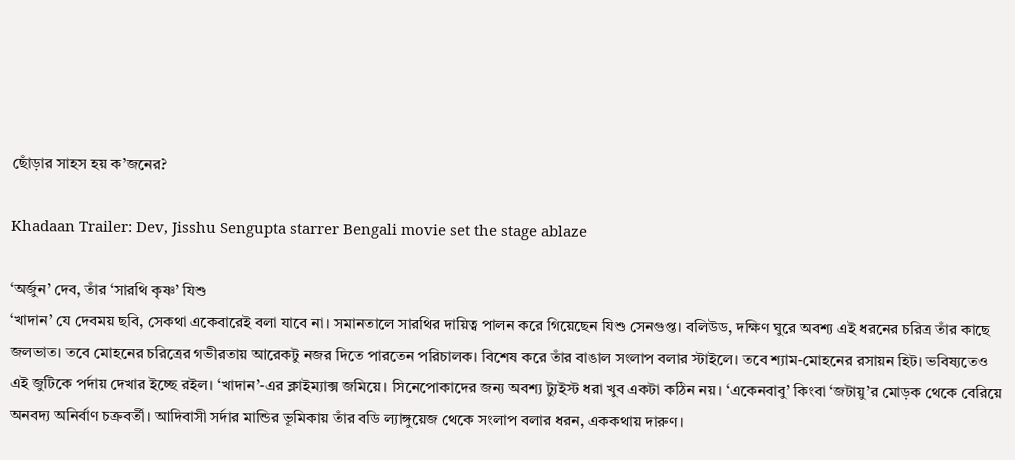ছোঁড়ার সাহস হয় ক’জনের?

Khadaan Trailer: Dev, Jisshu Sengupta starrer Bengali movie set the stage ablaze

‘অর্জুন’ দেব, তাঁর ‘সারথি কৃষ্ণ’ যিশু
‘খাদান’ যে দেবময় ছবি, সেকথা একেবারেই বলা যাবে না। সমানতালে সারথির দায়িত্ব পালন করে গিয়েছেন যিশু সেনগুপ্ত। বলিউড, দক্ষিণ ঘুরে অবশ্য এই ধরনের চরিত্র তাঁর কাছে জলভাত। তবে মোহনের চরিত্রের গভীরতায় আরেকটু নজর দিতে পারতেন পরিচালক। বিশেষ করে তাঁর বাঙাল সংলাপ বলার স্টাইলে। তবে শ্যাম-মোহনের রসায়ন হিট। ভবিষ্যতেও এই জুটিকে পর্দায় দেখার ইচ্ছে রইল। ‘খাদান’-এর ক্লাইম্যাক্স জমিয়ে। সিনেপোকাদের জন্য অবশ্য ট্যুইস্ট ধরা খুব একটা কঠিন নয়। ‘একেনবাবু’ কিংবা ‘জটায়ু’র মোড়ক থেকে বেরিয়ে অনবদ্য অনির্বাণ চক্রবর্তী। আদিবাসী সর্দার মান্ডির ভূমিকায় তাঁর বডি ল্যাঙ্গুয়েজ থেকে সংলাপ বলার ধরন, এককথায় দারুণ।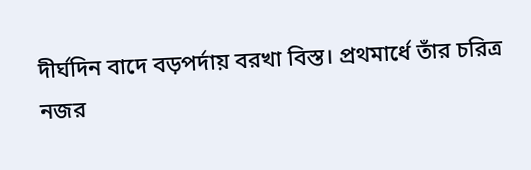দীর্ঘদিন বাদে বড়পর্দায় বরখা বিস্ত। প্রথমার্ধে তাঁর চরিত্র নজর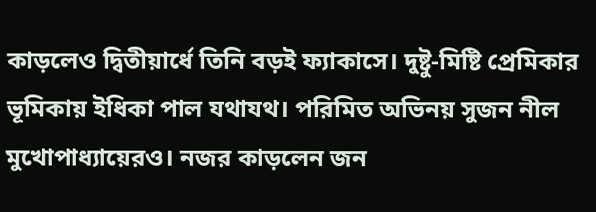কাড়লেও দ্বিতীয়ার্ধে তিনি বড়ই ফ্যাকাসে। দুষ্টু-মিষ্টি প্রেমিকার ভূমিকায় ইধিকা পাল যথাযথ। পরিমিত অভিনয় সুজন নীল মুখোপাধ্যায়েরও। নজর কাড়লেন জন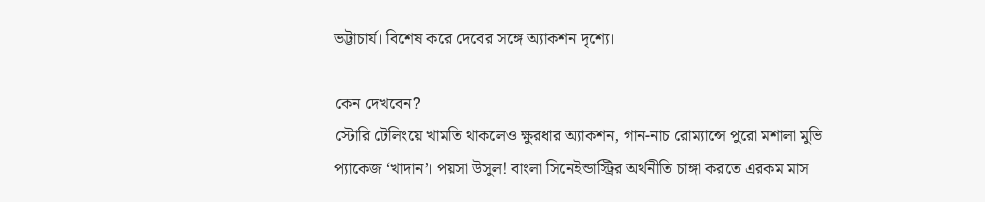ভট্টাচার্য। বিশেষ করে দেবের সঙ্গে অ্যাকশন দৃশ্যে।

কেন দেখবেন?
স্টোরি টেলিংয়ে খামতি থাকলেও ক্ষুরধার অ্যাকশন, গান-নাচ রোম্যান্সে পুরো মশালা মুভি প্যাকেজ ‘খাদান’। পয়সা উসুল! বাংলা সিনেইন্ডাস্ট্রির অর্থনীতি চাঙ্গা করতে এরকম মাস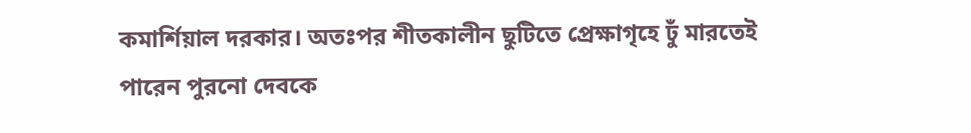কমার্শিয়াল দরকার। অতঃপর শীতকালীন ছুটিতে প্রেক্ষাগৃহে ঢুঁ মারতেই পারেন পুরনো দেবকে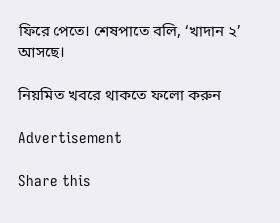ফিরে পেতে। শেষপাতে বলি, ‘খাদান ২’ আসছে।

নিয়মিত খবরে থাকতে ফলো করুন

Advertisement

Share this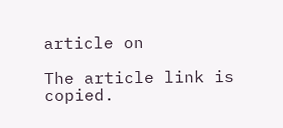article on

The article link is copied.